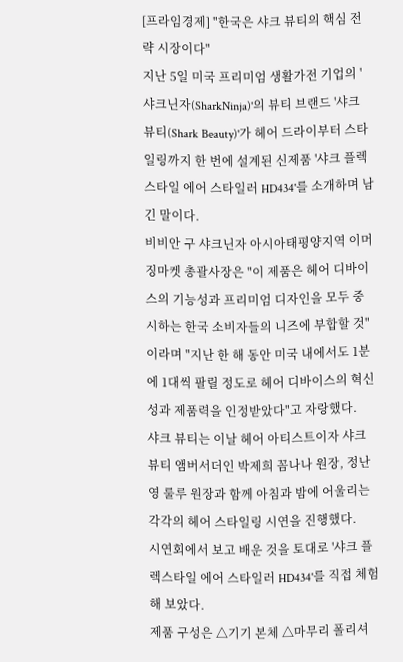[프라임경제] "한국은 샤크 뷰티의 핵심 전략 시장이다"
지난 5일 미국 프리미엄 생활가전 기업의 '샤크닌자(SharkNinja)'의 뷰티 브랜드 '샤크 뷰티(Shark Beauty)'가 헤어 드라이부터 스타일링까지 한 번에 설계된 신제품 '샤크 플렉스타일 에어 스타일러 HD434'를 소개하며 남긴 말이다.
비비안 구 샤크닌자 아시아태평양지역 이머징마켓 총괄사장은 "이 제품은 헤어 디바이스의 기능성과 프리미엄 디자인을 모두 중시하는 한국 소비자들의 니즈에 부합할 것"이라며 "지난 한 해 동안 미국 내에서도 1분에 1대씩 팔릴 정도로 헤어 디바이스의 혁신성과 제품력을 인정받았다"고 자랑했다.
샤크 뷰티는 이날 헤어 아티스트이자 샤크 뷰티 앰버서더인 박제희 꼼나나 원장, 정난영 룰루 원장과 함께 아침과 밤에 어울리는 각각의 헤어 스타일링 시연을 진행했다.
시연회에서 보고 배운 것을 토대로 '샤크 플렉스타일 에어 스타일러 HD434'를 직접 체험해 보았다.
제품 구성은 △기기 본체 △마무리 폴리셔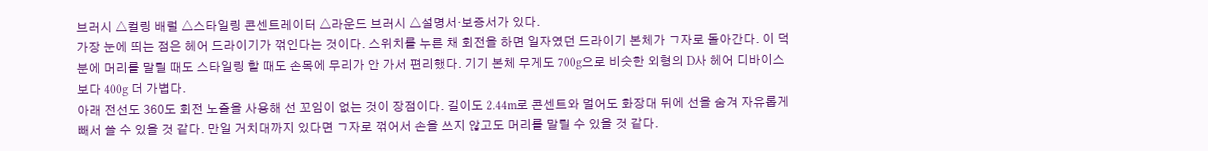브러시 △컬링 배럴 △스타일링 콘센트레이터 △라운드 브러시 △설명서·보증서가 있다.
가장 눈에 띄는 점은 헤어 드라이기가 꺾인다는 것이다. 스위치를 누른 채 회전을 하면 일자였던 드라이기 본체가 ㄱ자로 돌아간다. 이 덕분에 머리를 말릴 때도 스타일링 할 때도 손목에 무리가 안 가서 편리했다. 기기 본체 무게도 700g으로 비슷한 외형의 D사 헤어 디바이스보다 400g 더 가볍다.
아래 전선도 360도 회전 노즐을 사용해 선 꼬임이 없는 것이 장점이다. 길이도 2.44m로 콘센트와 멀어도 화장대 뒤에 선을 숨겨 자유롭게 빼서 쓸 수 있을 것 같다. 만일 거치대까지 있다면 ㄱ자로 꺾어서 손을 쓰지 않고도 머리를 말릴 수 있을 것 같다.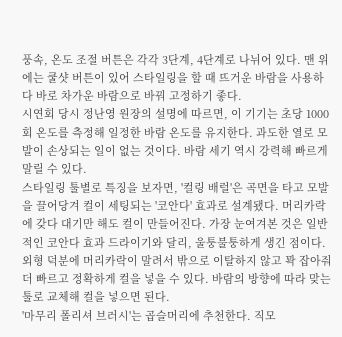풍속, 온도 조절 버튼은 각각 3단계, 4단계로 나뉘어 있다. 맨 위에는 쿨샷 버튼이 있어 스타일링을 할 때 뜨거운 바람을 사용하다 바로 차가운 바람으로 바꿔 고정하기 좋다.
시연회 당시 정난영 원장의 설명에 따르면, 이 기기는 초당 1000회 온도를 측정해 일정한 바람 온도를 유지한다. 과도한 열로 모발이 손상되는 일이 없는 것이다. 바람 세기 역시 강력해 빠르게 말릴 수 있다.
스타일링 툴별로 특징을 보자면, '컬링 배럴'은 곡면을 타고 모발을 끌어당겨 컬이 세팅되는 '코안다' 효과로 설계됐다. 머리카락에 갖다 대기만 해도 컬이 만들어진다. 가장 눈여겨본 것은 일반적인 코안다 효과 드라이기와 달리, 울퉁불퉁하게 생긴 점이다. 외형 덕분에 머리카락이 말려서 밖으로 이탈하지 않고 꽉 잡아줘 더 빠르고 정확하게 컬을 넣을 수 있다. 바람의 방향에 따라 맞는 툴로 교체해 컬을 넣으면 된다.
'마무리 폴리셔 브러시'는 곱슬머리에 추천한다. 직모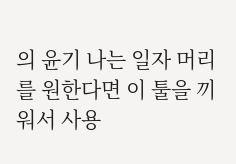의 윤기 나는 일자 머리를 원한다면 이 툴을 끼워서 사용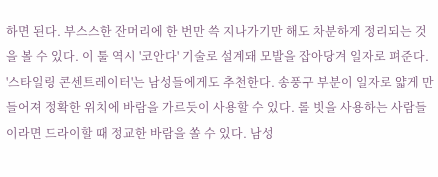하면 된다. 부스스한 잔머리에 한 번만 쓱 지나가기만 해도 차분하게 정리되는 것을 볼 수 있다. 이 툴 역시 '코안다' 기술로 설계돼 모발을 잡아당겨 일자로 펴준다.
'스타일링 콘센트레이터'는 남성들에게도 추천한다. 송풍구 부분이 일자로 얇게 만들어져 정확한 위치에 바람을 가르듯이 사용할 수 있다. 롤 빗을 사용하는 사람들이라면 드라이할 때 정교한 바람을 쏠 수 있다. 남성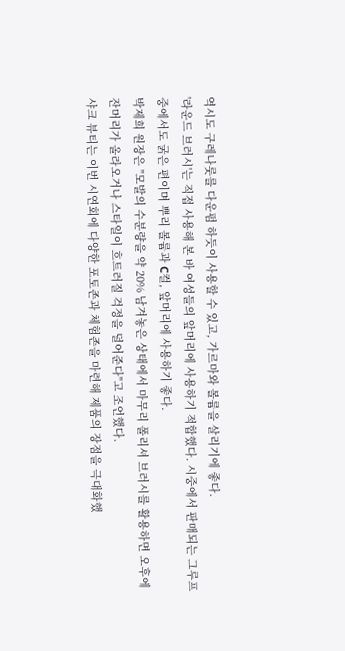역시도 구레나룻를 다운펌 하듯이 사용할 수 있고, 가르마와 볼륨을 살리기에 좋다.
'라운드 브러시'는 직접 사용해 본 바 여성들의 앞머리에 사용하기 적합했다. 시중에서 판매되는 그루프 중에서도 굵은 편이며 뿌리 볼륨과 C컬, 앞머리에 사용하기 좋다.
박제희 원장은 "모발의 수분량을 약 20% 남겨놓은 상태에서 마무리 폴리셔 브러시를 활용하면 오후에 잔머리가 올라오거나 스타일이 흐트러질 걱정을 덜어준다"고 조언했다.
샤크 뷰티는 이번 시연회에 다양한 포토존과 체험존을 마련해 제품의 장점을 극대화했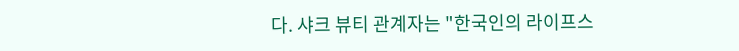다. 샤크 뷰티 관계자는 "한국인의 라이프스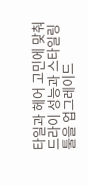타일과 헤어 고민에 맞춰 드라이 성능과 스타일링 툴을 업그레이드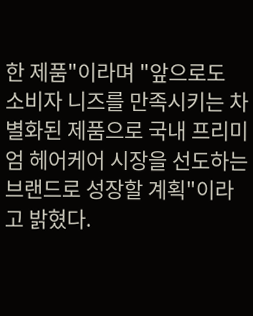한 제품"이라며 "앞으로도 소비자 니즈를 만족시키는 차별화된 제품으로 국내 프리미엄 헤어케어 시장을 선도하는 브랜드로 성장할 계획"이라고 밝혔다.